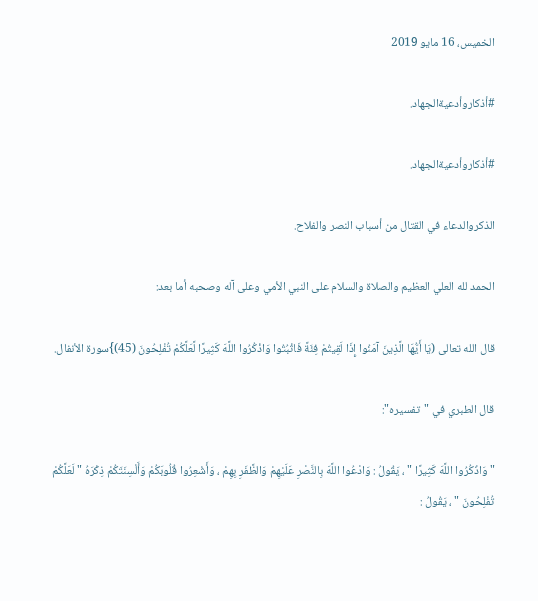الخميس، 16 مايو 2019

#أذكاروأدعيةالجهاد.

#أذكاروأدعيةالجهاد.

الذكروالدعاء في القتال من أسباب النصر والفلاح.

الحمد لله العلي العظيم والصلاة والسلام على النبي الأمي وعلى آله وصحبه أما بعد:

قال الله تعالى (يَا أَيُّهَا الَّذِينَ آمَنُوا إِذَا لَقِيتُمْ فِئَةً فَاثْبُتُوا وَاذْكُرُوا اللَّهَ كَثِيرًا لَّعَلَّكُمْ تُفْلِحُونَ (45)}سورة الأنفال.

قال الطبري في "تفسيره":

"وَاذْكُرُوا اللَّهَ كَثِيرًا " ، يَقُولُ : وَادْعُوا اللَّهَ بِالنَّصْرِ عَلَيْهِمْ وَالظَّفَرِ بِهِمْ ، وَأَشْعِرُوا قُلُوبَكُمْ وَأَلْسِنَتَكُمْ ذِكْرَهُ " لَعَلَّكُمْ تُفْلِحُونَ " ، يَقُولُ :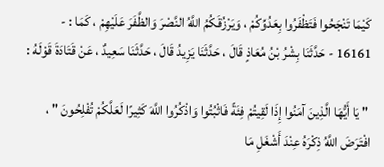كَيْمَا تَنْجَحُوا فَتَظْفَرُوا بِعَدُوِّكُمْ ، وَيَرْزُقَكُمُ اللَّهُ النَّصْرَ وَالظَّفَرَ عَلَيْهِمْ ، كَمَا : - 16161 - حَدَّثَنَا بِشْرُ بْنُ مُعَاذٍ قَالَ ، حَدَّثَنَا يَزِيدُ قَالَ ، حَدَّثَنَا سَعِيدٌ ، عَنْ قَتَادَةَ قَوْلَهُ :

 " يَا أَيُّهَا الَّذِينَ آمَنُوا إِذَا لَقِيتُمْ فِئَةً فَاثْبُتُوا وَاذْكُرُوا اللَّهَ كَثِيرًا لَعَلَّكُمْ تُفْلِحُونَ " ، افْتَرَضَ اللَّهُ ذِكْرَهُ عِنْدَ أَشْغَلِ مَا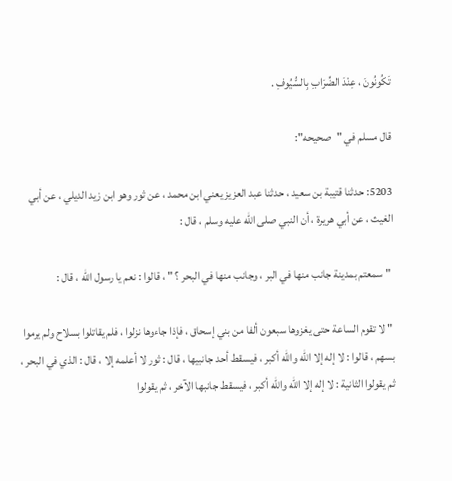تَكُونُونَ ، عِنْدَ الضِّرَابِ بِالسُّيُوفِ .

قال مسلم في "صحيحه":

5203: حدثنا قتيبة بن سعيد ، حدثنا عبد العزيز يعني ابن محمد ، عن ثور وهو ابن زيد الديلي ، عن أبي الغيث ، عن أبي هريرة ، أن النبي صلى الله عليه وسلم ، قال :

 " سمعتم بمدينة جانب منها في البر ، وجانب منها في البحر ؟ " ، قالوا : نعم يا رسول الله ، قال :

 " لا تقوم الساعة حتى يغزوها سبعون ألفا من بني إسحاق ، فإذا جاءوها نزلوا ، فلم يقاتلوا بسلاح ولم يرموا بسهم ، قالوا : لا إله إلا الله والله أكبر ، فيسقط أحد جانبيها ، قال : ثور لا أعلمه إلا ، قال : الذي في البحر ، ثم يقولوا الثانية : لا إله إلا الله والله أكبر ، فيسقط جانبها الآخر ، ثم يقولوا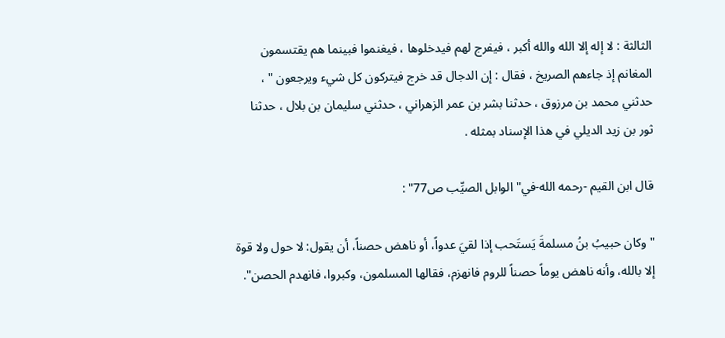الثالثة : لا إله إلا الله والله أكبر ، فيفرج لهم فيدخلوها ، فيغنموا فبينما هم يقتسمون المغانم إذ جاءهم الصريخ ، فقال : إن الدجال قد خرج فيتركون كل شيء ويرجعون " ، حدثني محمد بن مرزوق ، حدثنا بشر بن عمر الزهراني ، حدثني سليمان بن بلال ، حدثنا ثور بن زيد الديلي في هذا الإسناد بمثله .

قال ابن القيم -رحمه الله-في" الوابل الصيِّب ص77" :

"وكان حبيبُ بنُ مسلمةَ يَستَحب إذا لقيَ عدواً، أو ناهض حصناً، أن يقول: لا حول ولا قوة إلا بالله، وأنه ناهض يوماً حصناً للروم فانهزم، فقالها المسلمون، وكبروا، فانهدم الحصن".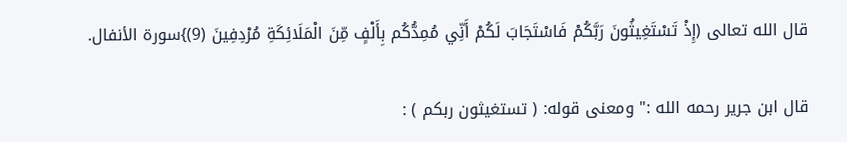قال الله تعالى (إِذْ تَسْتَغِيثُونَ رَبَّكُمْ فَاسْتَجَابَ لَكُمْ أَنِّي مُمِدُّكُم بِأَلْفٍ مِّنَ الْمَلَائِكَةِ مُرْدِفِينَ (9)}سورة الأنفال.

قال ابن جرير رحمه الله :" ومعنى قوله: ( تستغيثون ربكم ) :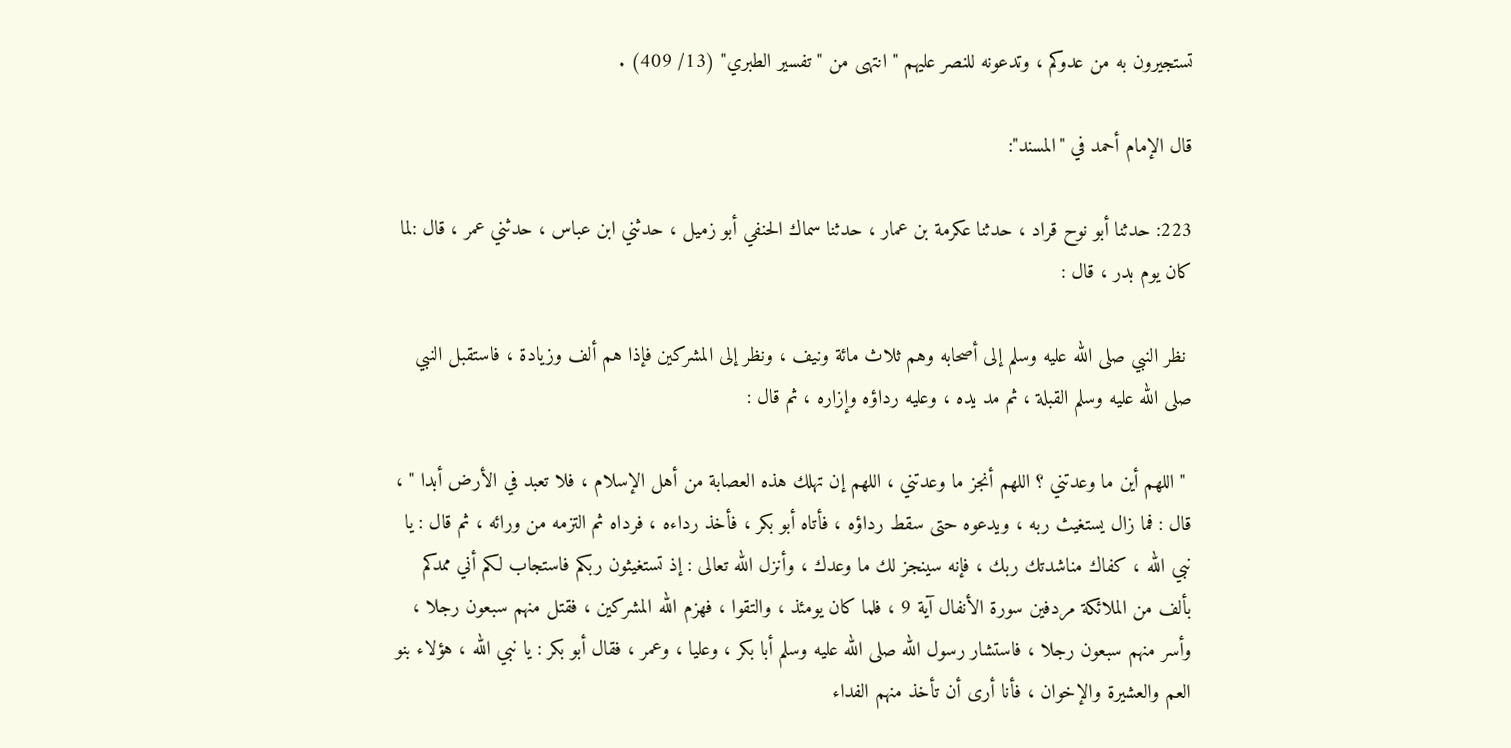تستجيرون به من عدوكم ، وتدعونه للنصر عليهم " انتهى من "تفسير الطبري" (13/ 409) .

قال الإمام أحمد في "المسند":

223: حدثنا أبو نوح قراد ، حدثنا عكرمة بن عمار ، حدثنا سماك الحنفي أبو زميل ، حدثني ابن عباس ، حدثني عمر ، قال :لما كان يوم بدر ، قال :

 نظر النبي صلى الله عليه وسلم إلى أصحابه وهم ثلاث مائة ونيف ، ونظر إلى المشركين فإذا هم ألف وزيادة ، فاستقبل النبي صلى الله عليه وسلم القبلة ، ثم مد يده ، وعليه رداؤه وإزاره ، ثم قال :

 " اللهم أين ما وعدتني ؟ اللهم أنجز ما وعدتني ، اللهم إن تهلك هذه العصابة من أهل الإسلام ، فلا تعبد في الأرض أبدا " ، قال : فما زال يستغيث ربه ، ويدعوه حتى سقط رداؤه ، فأتاه أبو بكر ، فأخذ رداءه ، فرداه ثم التزمه من ورائه ، ثم قال : يا نبي الله ، كفاك مناشدتك ربك ، فإنه سينجز لك ما وعدك ، وأنزل الله تعالى : إذ تستغيثون ربكم فاستجاب لكم أني ممدكم بألف من الملائكة مردفين سورة الأنفال آية 9 ، فلما كان يومئذ ، والتقوا ، فهزم الله المشركين ، فقتل منهم سبعون رجلا ، وأسر منهم سبعون رجلا ، فاستشار رسول الله صلى الله عليه وسلم أبا بكر ، وعليا ، وعمر ، فقال أبو بكر : يا نبي الله ، هؤلاء بنو العم والعشيرة والإخوان ، فأنا أرى أن تأخذ منهم الفداء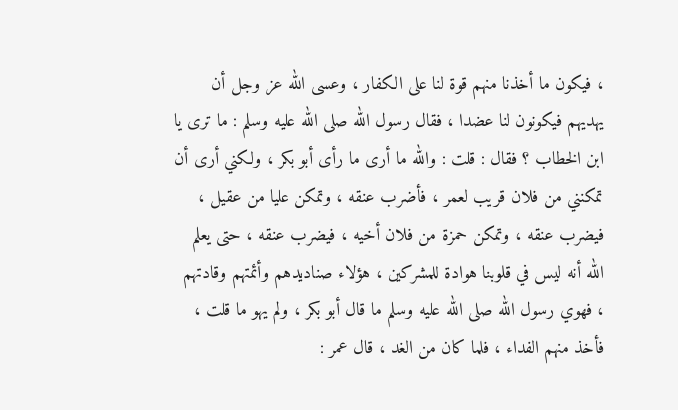، فيكون ما أخذنا منهم قوة لنا على الكفار ، وعسى الله عز وجل أن يهديهم فيكونون لنا عضدا ، فقال رسول الله صلى الله عليه وسلم : ما ترى يا ابن الخطاب ؟ فقال : قلت : والله ما أرى ما رأى أبو بكر ، ولكني أرى أن تمكنني من فلان قريب لعمر ، فأضرب عنقه ، وتمكن عليا من عقيل ، فيضرب عنقه ، وتمكن حمزة من فلان أخيه ، فيضرب عنقه ، حتى يعلم الله أنه ليس في قلوبنا هوادة للمشركين ، هؤلاء صناديدهم وأئمتهم وقادتهم ، فهوي رسول الله صلى الله عليه وسلم ما قال أبو بكر ، ولم يهو ما قلت ، فأخذ منهم الفداء ، فلما كان من الغد ، قال عمر :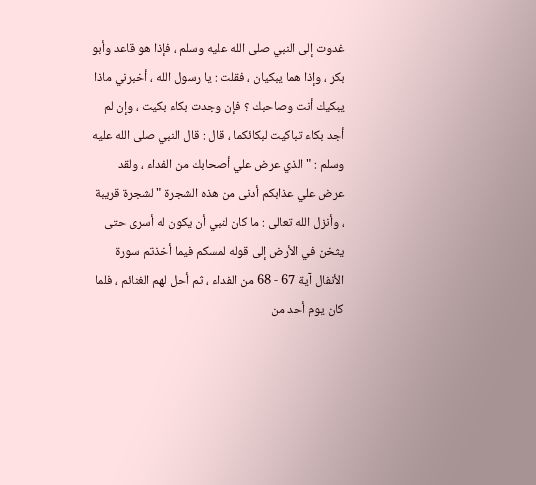غدوت إلى النبي صلى الله عليه وسلم ، فإذا هو قاعد وأبو بكر ، وإذا هما يبكيان ، فقلت : يا رسول الله ، أخبرني ماذا يبكيك أنت وصاحبك ؟ فإن وجدت بكاء بكيت ، وإن لم أجد بكاء تباكيت لبكائكما ، قال : قال النبي صلى الله عليه وسلم : " الذي عرض علي أصحابك من الفداء ، ولقد عرض علي عذابكم أدنى من هذه الشجرة " لشجرة قريبة ، وأنزل الله تعالى : ما كان لنبي أن يكون له أسرى حتى يثخن في الأرض إلى قوله لمسكم فيما أخذتم سورة الأنفال آية 67 - 68 من الفداء ، ثم أحل لهم الغنائم ، فلما كان يوم أحد من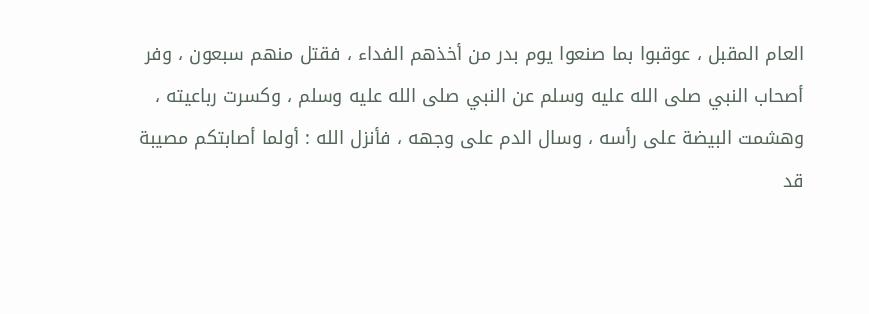العام المقبل ، عوقبوا بما صنعوا يوم بدر من أخذهم الفداء ، فقتل منهم سبعون ، وفر أصحاب النبي صلى الله عليه وسلم عن النبي صلى الله عليه وسلم ، وكسرت رباعيته ، وهشمت البيضة على رأسه ، وسال الدم على وجهه ، فأنزل الله : أولما أصابتكم مصيبة قد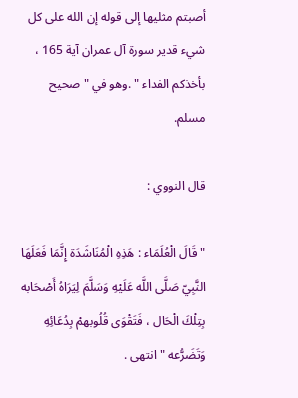أصبتم مثليها إلى قوله إن الله على كل شيء قدير سورة آل عمران آية 165 ، بأخذكم الفداء " .وهو في "صحيح مسلم.

قال النووي :

" قَالَ الْعُلَمَاء : هَذِهِ الْمُنَاشَدَة إِنَّمَا فَعَلَهَا النَّبِيّ صَلَّى اللَّه عَلَيْهِ وَسَلَّمَ لِيَرَاهُ أَصْحَابه بِتِلْكَ الْحَال ، فَتَقْوَى قُلُوبهمْ بِدُعَائِهِ وَتَضَرُّعه " انتهى .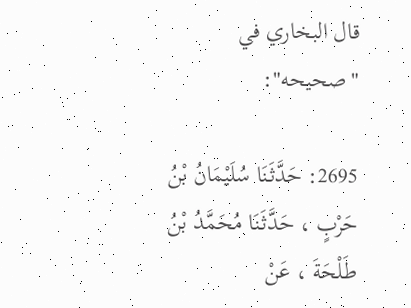قال البخاري في "صحيحه":

2695: حَدَّثَنَا سُلَيْمَانُ بْنُ حَرْبٍ ، حَدَّثَنَا مُحَمَّدُ بْنُ طَلْحَةَ ، عَنْ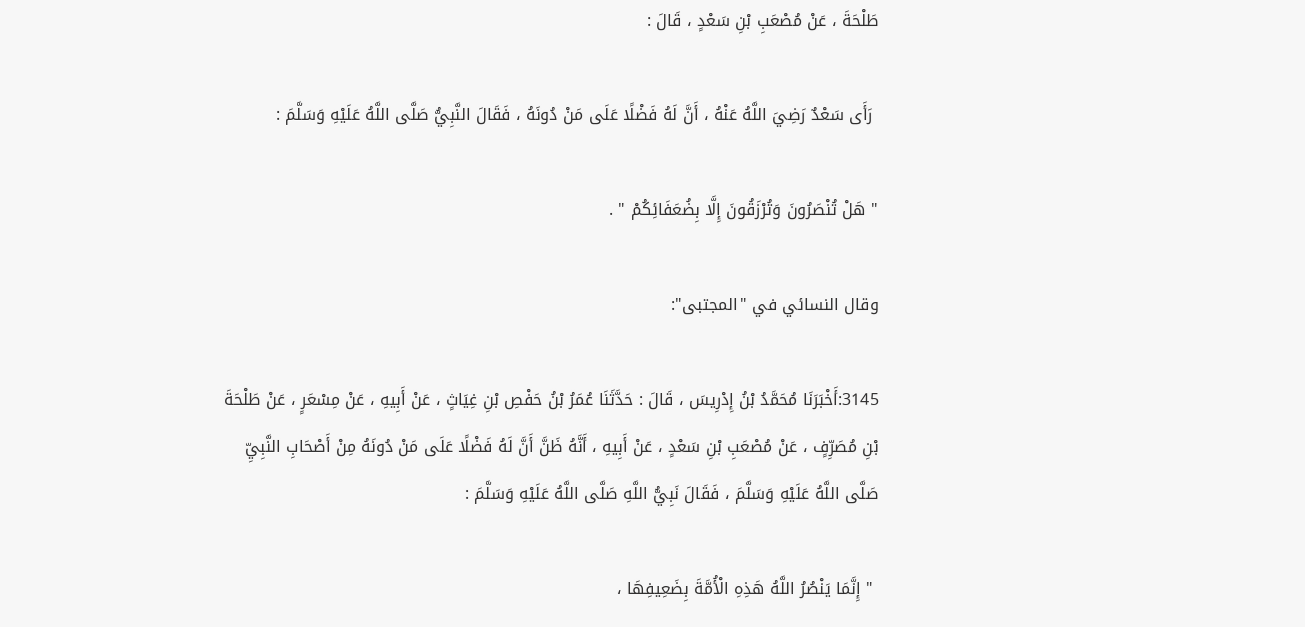طَلْحَةَ ، عَنْ مُصْعَبِ بْنِ سَعْدٍ ، قَالَ :

 رَأَى سَعْدٌ رَضِيَ اللَّهُ عَنْهُ ، أَنَّ لَهُ فَضْلًا عَلَى مَنْ دُونَهُ ، فَقَالَ النَّبِيُّ صَلَّى اللَّهُ عَلَيْهِ وَسَلَّمَ :

" هَلْ تُنْصَرُونَ وَتُرْزَقُونَ إِلَّا بِضُعَفَائِكُمْ " .

وقال النسائي في "المجتبى":

3145:أَخْبَرَنَا مُحَمَّدُ بْنُ إِدْرِيسَ ، قَالَ : حَدَّثَنَا عُمَرُ بْنُ حَفْصِ بْنِ غِيَاثٍ ، عَنْ أَبِيهِ ، عَنْ مِسْعَرٍ ، عَنْ طَلْحَةَ بْنِ مُصَرِّفٍ ، عَنْ مُصْعَبِ بْنِ سَعْدٍ ، عَنْ أَبِيهِ ، أَنَّهُ ظَنَّ أَنَّ لَهُ فَضْلًا عَلَى مَنْ دُونَهُ مِنْ أَصْحَابِ النَّبِيِّ صَلَّى اللَّهُ عَلَيْهِ وَسَلَّمَ ، فَقَالَ نَبِيُّ اللَّهِ صَلَّى اللَّهُ عَلَيْهِ وَسَلَّمَ :

 " إِنَّمَا يَنْصُرُ اللَّهُ هَذِهِ الْأُمَّةَ بِضَعِيفِهَا ،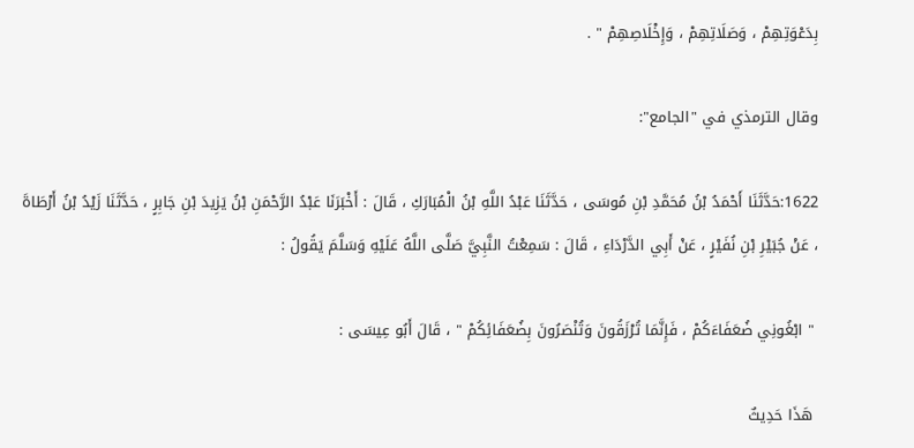بِدَعْوَتِهِمْ ، وَصَلَاتِهِمْ ، وَإِخْلَاصِهِمْ " .

وقال الترمذي في "الجامع":

1622:حَدَّثَنَا أَحْمَدُ بْنُ مُحَمَّدِ بْنِ مُوسَى ، حَدَّثَنَا عَبْدُ اللَّهِ بْنُ الْمُبَارَكِ ، قَالَ : أَخْبَرَنَا عَبْدُ الرَّحْمَنِ بْنُ يَزِيدَ بْنِ جَابِرٍ ، حَدَّثَنَا زَيْدُ بْنُ أَرْطَاةَ ، عَنْ جُبَيْرِ بْنِ نُفَيْرٍ ، عَنْ أَبِي الدَّرْدَاءِ ، قَالَ : سَمِعْتُ النَّبِيَّ صَلَّى اللَّهُ عَلَيْهِ وَسَلَّمَ يَقُولُ :

 " ابْغُونِي ضُعَفَاءَكُمْ ، فَإِنَّمَا تُرْزَقُونَ وَتُنْصَرُونَ بِضُعَفَائِكُمْ " ، قَالَ أَبُو عِيسَى :

 هَذَا حَدِيثٌ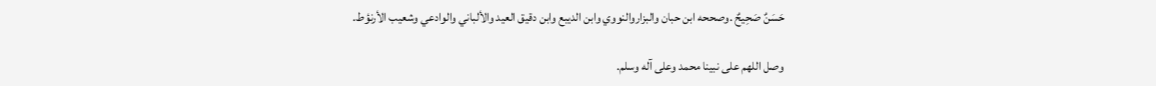حَسَنٌ صَحِيحٌ .وصححه ابن حبان والبزاروالنووي وابن الديبع وابن دقيق العيد والألباني والوادعي وشعيب الأرنؤط.

وصل اللهم على نبينا محمد وعلى آله وسلم.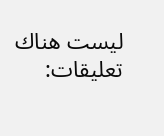ليست هناك تعليقات: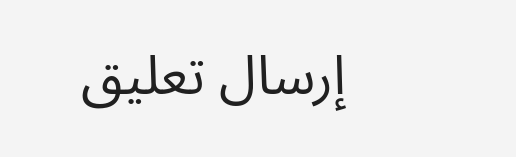إرسال تعليق